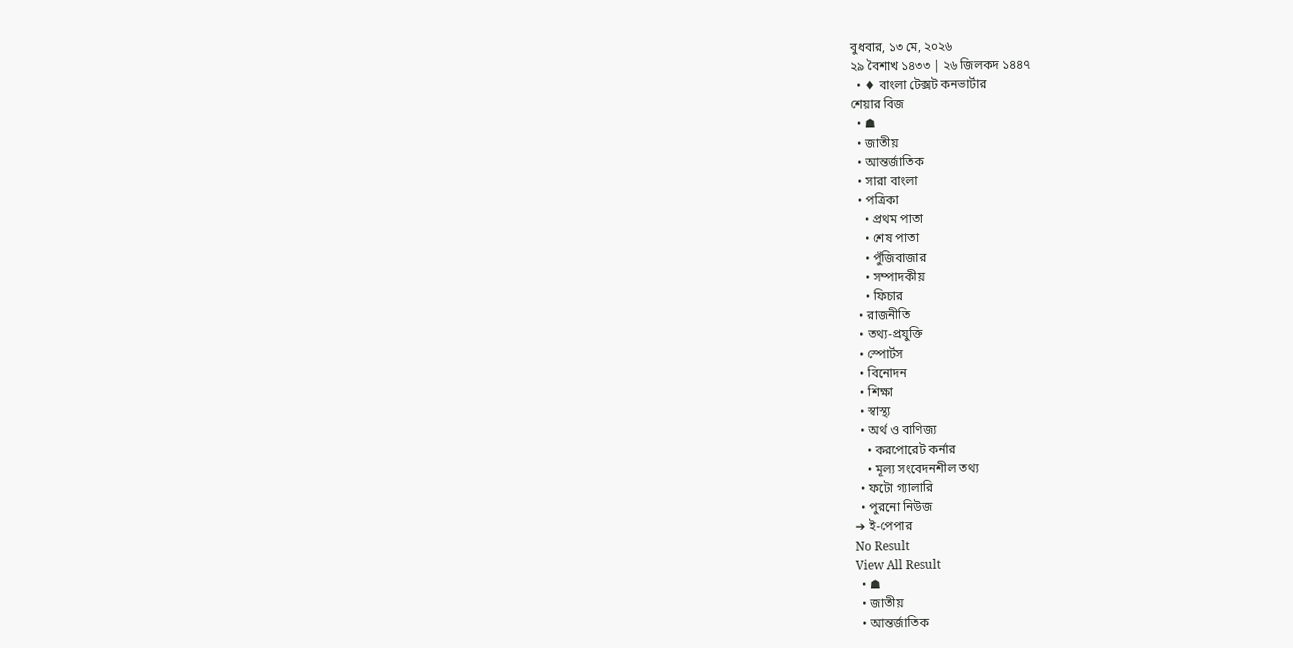বুধবার, ১৩ মে, ২০২৬
২৯ বৈশাখ ১৪৩৩ | ২৬ জিলকদ ১৪৪৭
  • ♦ বাংলা টেক্সট কনভার্টার
শেয়ার বিজ
  • ☗
  • জাতীয়
  • আন্তর্জাতিক
  • সারা বাংলা
  • পত্রিকা
    • প্রথম পাতা
    • শেষ পাতা
    • পুঁজিবাজার
    • সম্পাদকীয়
    • ফিচার
  • রাজনীতি
  • তথ্য-প্রযুক্তি
  • স্পোর্টস
  • বিনোদন
  • শিক্ষা
  • স্বাস্থ্য
  • অর্থ ও বাণিজ্য
    • করপোরেট কর্নার
    • মূল্য সংবেদনশীল তথ্য
  • ফটো গ্যালারি
  • পুরনো নিউজ
➔ ই-পেপার
No Result
View All Result
  • ☗
  • জাতীয়
  • আন্তর্জাতিক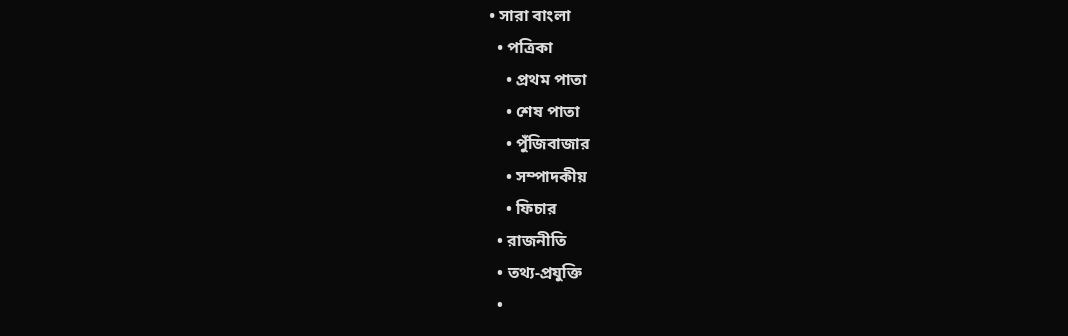• সারা বাংলা
  • পত্রিকা
    • প্রথম পাতা
    • শেষ পাতা
    • পুঁজিবাজার
    • সম্পাদকীয়
    • ফিচার
  • রাজনীতি
  • তথ্য-প্রযুক্তি
  •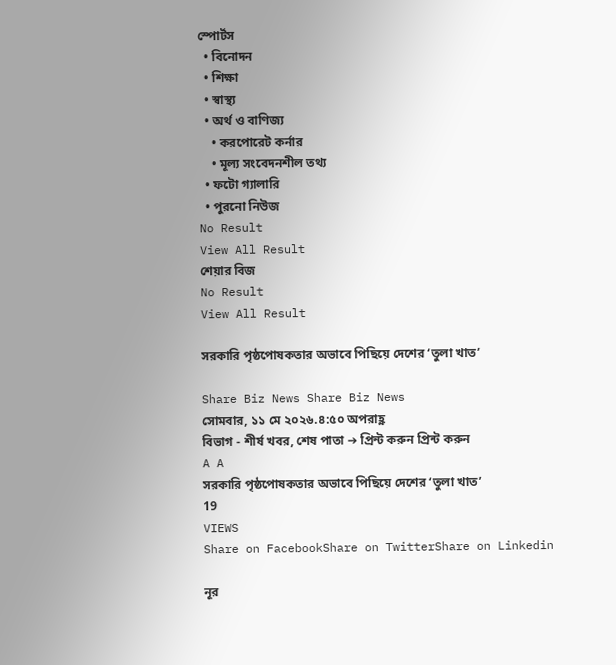স্পোর্টস
  • বিনোদন
  • শিক্ষা
  • স্বাস্থ্য
  • অর্থ ও বাণিজ্য
    • করপোরেট কর্নার
    • মূল্য সংবেদনশীল তথ্য
  • ফটো গ্যালারি
  • পুরনো নিউজ
No Result
View All Result
শেয়ার বিজ
No Result
View All Result

সরকারি পৃষ্ঠপোষকতার অভাবে পিছিয়ে দেশের ‘তুলা খাত’

Share Biz News Share Biz News
সোমবার, ১১ মে ২০২৬.৪:৫০ অপরাহ্ণ
বিভাগ - শীর্ষ খবর, শেষ পাতা ➔ প্রিন্ট করুন প্রিন্ট করুন
A A
সরকারি পৃষ্ঠপোষকতার অভাবে পিছিয়ে দেশের ‘তুলা খাত’
19
VIEWS
Share on FacebookShare on TwitterShare on Linkedin

নূর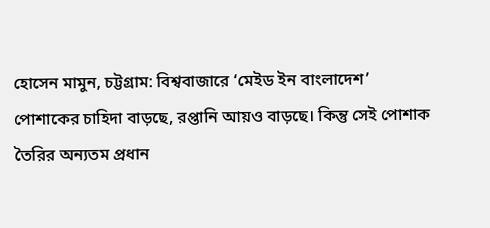হোসেন মামুন, চট্টগ্রাম: বিশ্ববাজারে ‘মেইড ইন বাংলাদেশ’ পোশাকের চাহিদা বাড়ছে, রপ্তানি আয়ও বাড়ছে। কিন্তু সেই পোশাক তৈরির অন্যতম প্রধান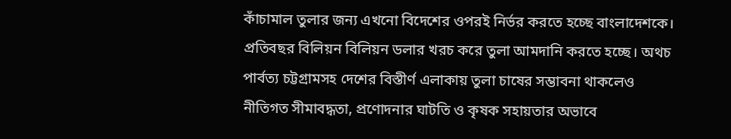কাঁচামাল তুলার জন্য এখনো বিদেশের ওপরই নির্ভর করতে হচ্ছে বাংলাদেশকে। প্রতিবছর বিলিয়ন বিলিয়ন ডলার খরচ করে তুলা আমদানি করতে হচ্ছে। অথচ পার্বত্য চট্টগ্রামসহ দেশের বিস্তীর্ণ এলাকায় তুলা চাষের সম্ভাবনা থাকলেও নীতিগত সীমাবদ্ধতা, প্রণোদনার ঘাটতি ও কৃষক সহায়তার অভাবে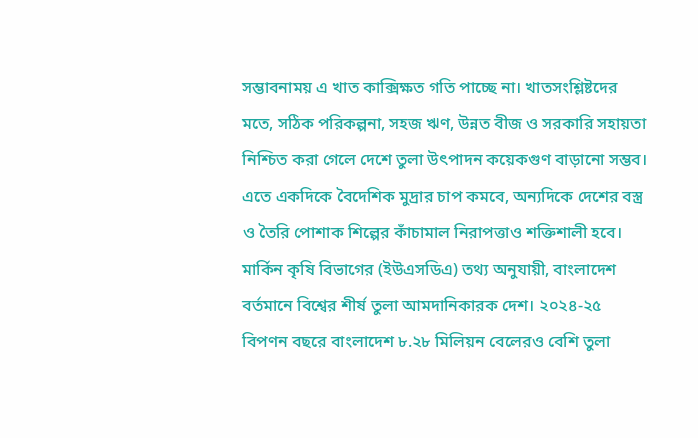সম্ভাবনাময় এ খাত কাক্সিক্ষত গতি পাচ্ছে না। খাতসংশ্লিষ্টদের মতে, সঠিক পরিকল্পনা, সহজ ঋণ, উন্নত বীজ ও সরকারি সহায়তা নিশ্চিত করা গেলে দেশে তুলা উৎপাদন কয়েকগুণ বাড়ানো সম্ভব। এতে একদিকে বৈদেশিক মুদ্রার চাপ কমবে, অন্যদিকে দেশের বস্ত্র ও তৈরি পোশাক শিল্পের কাঁচামাল নিরাপত্তাও শক্তিশালী হবে।
মার্কিন কৃষি বিভাগের (ইউএসডিএ) তথ্য অনুযায়ী, বাংলাদেশ বর্তমানে বিশ্বের শীর্ষ তুলা আমদানিকারক দেশ। ২০২৪-২৫ বিপণন বছরে বাংলাদেশ ৮.২৮ মিলিয়ন বেলেরও বেশি তুলা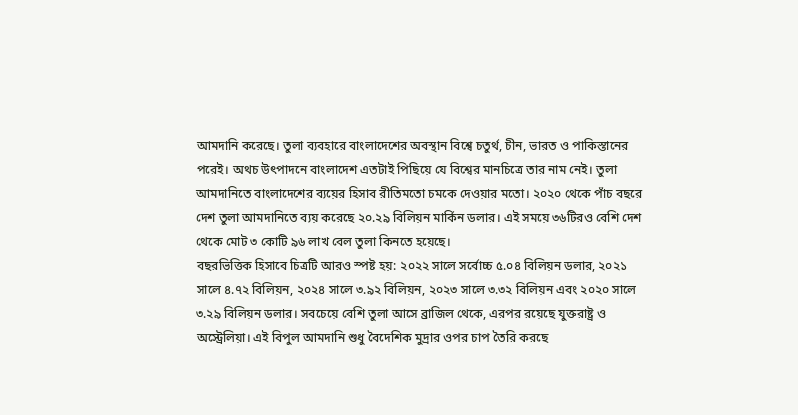আমদানি করেছে। তুলা ব্যবহারে বাংলাদেশের অবস্থান বিশ্বে চতুর্থ, চীন, ভারত ও পাকিস্তানের পরেই। অথচ উৎপাদনে বাংলাদেশ এতটাই পিছিয়ে যে বিশ্বের মানচিত্রে তার নাম নেই। তুলা আমদানিতে বাংলাদেশের ব্যয়ের হিসাব রীতিমতো চমকে দেওয়ার মতো। ২০২০ থেকে পাঁচ বছরে দেশ তুলা আমদানিতে ব্যয় করেছে ২০.২৯ বিলিয়ন মার্কিন ডলার। এই সময়ে ৩৬টিরও বেশি দেশ থেকে মোট ৩ কোটি ৯৬ লাখ বেল তুলা কিনতে হয়েছে।
বছরভিত্তিক হিসাবে চিত্রটি আরও স্পষ্ট হয়: ২০২২ সালে সর্বোচ্চ ৫.০৪ বিলিয়ন ডলার, ২০২১ সালে ৪.৭২ বিলিয়ন, ২০২৪ সালে ৩.৯২ বিলিয়ন, ২০২৩ সালে ৩.৩২ বিলিয়ন এবং ২০২০ সালে ৩.২৯ বিলিয়ন ডলার। সবচেয়ে বেশি তুলা আসে ব্রাজিল থেকে, এরপর রয়েছে যুক্তরাষ্ট্র ও অস্ট্রেলিয়া। এই বিপুল আমদানি শুধু বৈদেশিক মুদ্রার ওপর চাপ তৈরি করছে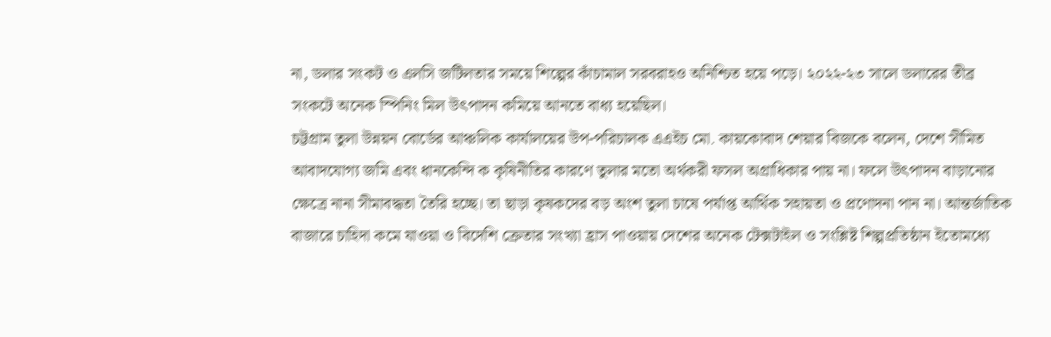না, ডলার সংকট ও এলসি জটিলতার সময়ে শিল্পের কাঁচামাল সরবরাহও অনিশ্চিত হয়ে পড়ে। ২০২২-২৩ সালে ডলারের তীব্র সংকটে অনেক স্পিনিং মিল উৎপাদন কমিয়ে আনতে বাধ্য হয়েছিল।
চট্টগ্রাম তুলা উন্নয়ন বোর্ডের আঞ্চলিক কার্যালয়ের উপ-পরিচালক এএইচ মো. কায়কোবাদ শেয়ার বিজকে বলেন, দেশে সীমিত আবাদযোগ্য জমি এবং ধানকেন্দি ক কৃষিনীতির কারণে তুলার মতো অর্থকরী ফসল অগ্রাধিকার পায় না। ফলে উৎপাদন বাড়ানোর ক্ষেত্রে নানা সীমাবদ্ধতা তৈরি হচ্ছে। তা ছাড়া কৃষকদের বড় অংশ তুলা চাষে পর্যাপ্ত আর্থিক সহায়তা ও প্রণোদনা পান না। আন্তর্জাতিক বাজারে চাহিদা কমে যাওয়া ও বিদেশি ক্রেতার সংখ্যা হ্রাস পাওয়ায় দেশের অনেক টেক্সটাইল ও সংশ্লিষ্ট শিল্পপ্রতিষ্ঠান ইতোমধ্যে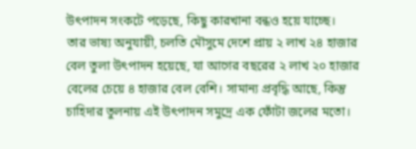উৎপাদন সংকটে পড়েছে, কিছু কারখানা বন্ধও হয়ে যাচ্ছে।
তার ভাষ্য অনুযায়ী, চলতি মৌসুমে দেশে প্রায় ২ লাখ ২৪ হাজার বেল তুলা উৎপাদন হয়েছে, যা আগের বছরের ২ লাখ ২০ হাজার বেলের চেয়ে ৪ হাজার বেল বেশি। সামান্য প্রবৃদ্ধি আছে, কিন্তু চাহিদার তুলনায় এই উৎপাদন সমুদ্রে এক ফোঁটা জলের মতো।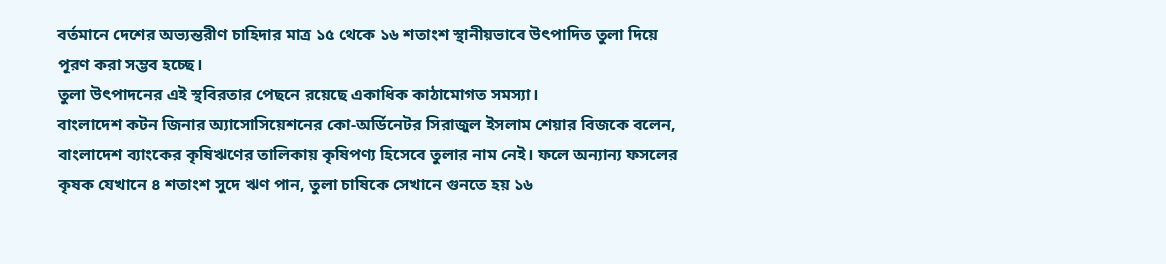বর্তমানে দেশের অভ্যন্তরীণ চাহিদার মাত্র ১৫ থেকে ১৬ শতাংশ স্থানীয়ভাবে উৎপাদিত তুলা দিয়ে পূরণ করা সম্ভব হচ্ছে।
তুলা উৎপাদনের এই স্থবিরতার পেছনে রয়েছে একাধিক কাঠামোগত সমস্যা।
বাংলাদেশ কটন জিনার অ্যাসোসিয়েশনের কো-অর্ডিনেটর সিরাজুল ইসলাম শেয়ার বিজকে বলেন, বাংলাদেশ ব্যাংকের কৃষিঋণের তালিকায় কৃষিপণ্য হিসেবে তুলার নাম নেই। ফলে অন্যান্য ফসলের কৃষক যেখানে ৪ শতাংশ সুদে ঋণ পান, তুলা চাষিকে সেখানে গুনতে হয় ১৬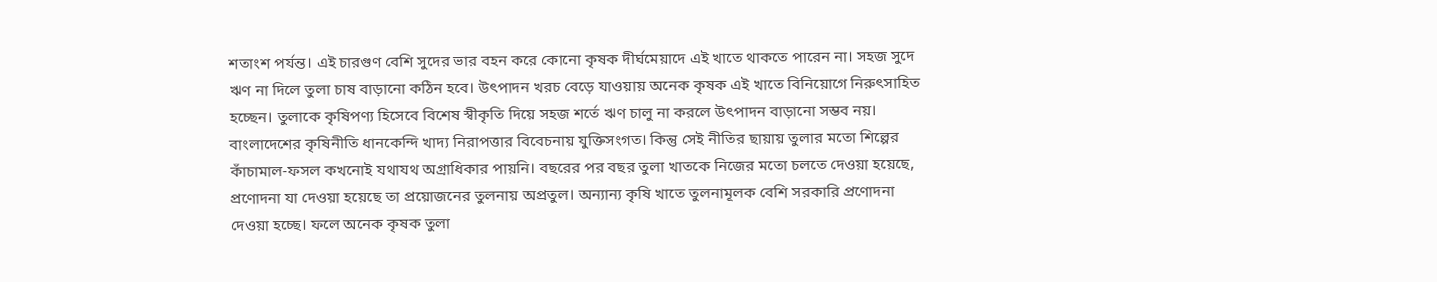শতাংশ পর্যন্ত। এই চারগুণ বেশি সুদের ভার বহন করে কোনো কৃষক দীর্ঘমেয়াদে এই খাতে থাকতে পারেন না। সহজ সুদে ঋণ না দিলে তুলা চাষ বাড়ানো কঠিন হবে। উৎপাদন খরচ বেড়ে যাওয়ায় অনেক কৃষক এই খাতে বিনিয়োগে নিরুৎসাহিত হচ্ছেন। তুলাকে কৃষিপণ্য হিসেবে বিশেষ স্বীকৃতি দিয়ে সহজ শর্তে ঋণ চালু না করলে উৎপাদন বাড়ানো সম্ভব নয়। বাংলাদেশের কৃষিনীতি ধানকেন্দি খাদ্য নিরাপত্তার বিবেচনায় যুক্তিসংগত। কিন্তু সেই নীতির ছায়ায় তুলার মতো শিল্পের কাঁচামাল-ফসল কখনোই যথাযথ অগ্রাধিকার পায়নি। বছরের পর বছর তুলা খাতকে নিজের মতো চলতে দেওয়া হয়েছে, প্রণোদনা যা দেওয়া হয়েছে তা প্রয়োজনের তুলনায় অপ্রতুল। অন্যান্য কৃষি খাতে তুলনামূলক বেশি সরকারি প্রণোদনা দেওয়া হচ্ছে। ফলে অনেক কৃষক তুলা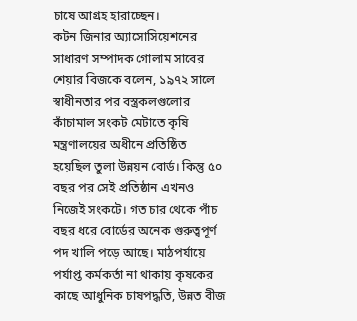চাষে আগ্রহ হারাচ্ছেন।
কটন জিনার অ্যাসোসিয়েশনের সাধারণ সম্পাদক গোলাম সাবের শেয়ার বিজকে বলেন, ১৯৭২ সালে স্বাধীনতার পর বস্ত্রকলগুলোর কাঁচামাল সংকট মেটাতে কৃষি মন্ত্রণালয়ের অধীনে প্রতিষ্ঠিত হয়েছিল তুলা উন্নয়ন বোর্ড। কিন্তু ৫০ বছর পর সেই প্রতিষ্ঠান এখনও নিজেই সংকটে। গত চার থেকে পাঁচ বছর ধরে বোর্ডের অনেক গুরুত্বপূর্ণ পদ খালি পড়ে আছে। মাঠপর্যায়ে পর্যাপ্ত কর্মকর্তা না থাকায় কৃষকের কাছে আধুনিক চাষপদ্ধতি, উন্নত বীজ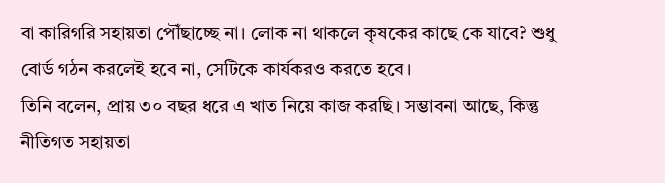বা কারিগরি সহায়তা পৌঁছাচ্ছে না। লোক না থাকলে কৃষকের কাছে কে যাবে? শুধু বোর্ড গঠন করলেই হবে না, সেটিকে কার্যকরও করতে হবে।
তিনি বলেন, প্রায় ৩০ বছর ধরে এ খাত নিয়ে কাজ করছি। সম্ভাবনা আছে, কিন্তু নীতিগত সহায়তা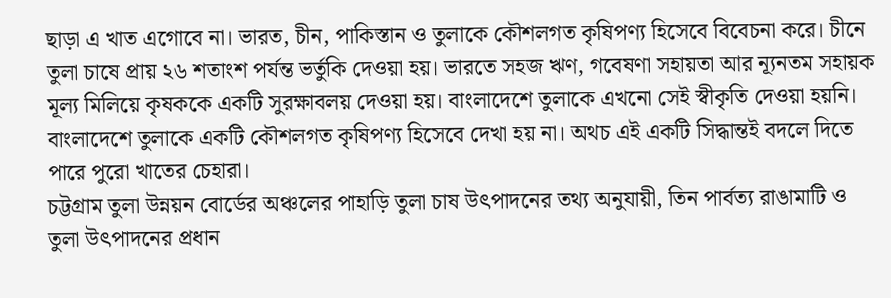ছাড়া এ খাত এগোবে না। ভারত, চীন, পাকিস্তান ও তুলাকে কৌশলগত কৃষিপণ্য হিসেবে বিবেচনা করে। চীনে তুলা চাষে প্রায় ২৬ শতাংশ পর্যন্ত ভর্তুকি দেওয়া হয়। ভারতে সহজ ঋণ, গবেষণা সহায়তা আর ন্যূনতম সহায়ক মূল্য মিলিয়ে কৃষককে একটি সুরক্ষাবলয় দেওয়া হয়। বাংলাদেশে তুলাকে এখনো সেই স্বীকৃতি দেওয়া হয়নি। বাংলাদেশে তুলাকে একটি কৌশলগত কৃষিপণ্য হিসেবে দেখা হয় না। অথচ এই একটি সিদ্ধান্তই বদলে দিতে পারে পুরো খাতের চেহারা।
চট্টগ্রাম তুলা উন্নয়ন বোর্ডের অঞ্চলের পাহাড়ি তুলা চাষ উৎপাদনের তথ্য অনুযায়ী, তিন পার্বত্য রাঙামাটি ও তুলা উৎপাদনের প্রধান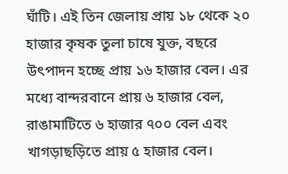ঘাঁটি। এই তিন জেলায় প্রায় ১৮ থেকে ২০ হাজার কৃষক তুলা চাষে যুক্ত, বছরে উৎপাদন হচ্ছে প্রায় ১৬ হাজার বেল। এর মধ্যে বান্দরবানে প্রায় ৬ হাজার বেল, রাঙামাটিতে ৬ হাজার ৭০০ বেল এবং খাগড়াছড়িতে প্রায় ৫ হাজার বেল।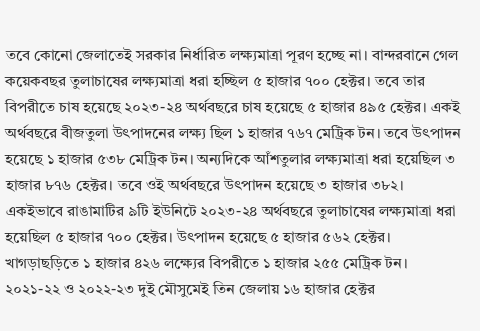তবে কোনো জেলাতেই সরকার নির্ধারিত লক্ষ্যমাত্রা পূরণ হচ্ছে না। বান্দরবানে গেল কয়েকবছর তুলাচাষের লক্ষ্যমাত্রা ধরা হচ্ছিল ৫ হাজার ৭০০ হেক্টর। তবে তার বিপরীতে চাষ হয়েছে ২০২৩-২৪ অর্থবছরে চাষ হয়েছে ৫ হাজার ৪৯৫ হেক্টর। একই অর্থবছরে বীজতুলা উৎপাদনের লক্ষ্য ছিল ১ হাজার ৭৬৭ মেট্রিক টন। তবে উৎপাদন হয়েছে ১ হাজার ৫৩৮ মেট্রিক টন। অন্যদিকে আঁশতুলার লক্ষ্যমাত্রা ধরা হয়েছিল ৩ হাজার ৮৭৬ হেক্টর। তবে ওই অর্থবছরে উৎপাদন হয়েছে ৩ হাজার ৩৮২।
একইভাবে রাঙামাটির ৯টি ইউনিটে ২০২৩-২৪ অর্থবছরে তুলাচাষের লক্ষ্যমাত্রা ধরা হয়েছিল ৫ হাজার ৭০০ হেক্টর। উৎপাদন হয়েছে ৫ হাজার ৫৬২ হেক্টর। খাগড়াছড়িতে ১ হাজার ৪২৬ লক্ষ্যের বিপরীতে ১ হাজার ২৫৫ মেট্রিক টন। ২০২১-২২ ও ২০২২-২৩ দুই মৌসুমেই তিন জেলায় ১৬ হাজার হেক্টর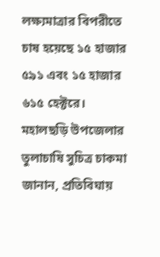লক্ষ্যমাত্রার বিপরীতে চাষ হয়েছে ১৫ হাজার ৫৯১ এবং ১৫ হাজার ৬১৫ হেক্টরে।
মহালছড়ি উপজেলার তুলাচাষি সুচিত্র চাকমা জানান, প্রতিবিঘায়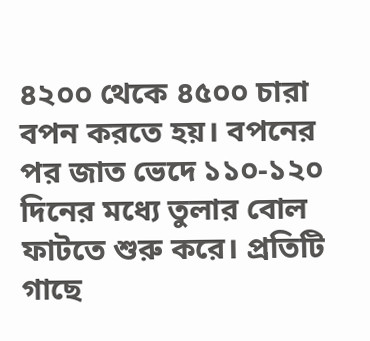৪২০০ থেকে ৪৫০০ চারা বপন করতে হয়। বপনের পর জাত ভেদে ১১০-১২০ দিনের মধ্যে তুলার বোল ফাটতে শুরু করে। প্রতিটি গাছে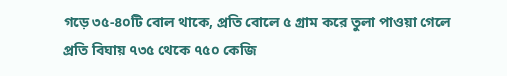গড়ে ৩৫-৪০টি বোল থাকে, প্রতি বোলে ৫ গ্রাম করে তুলা পাওয়া গেলে প্রতি বিঘায় ৭৩৫ থেকে ৭৫০ কেজি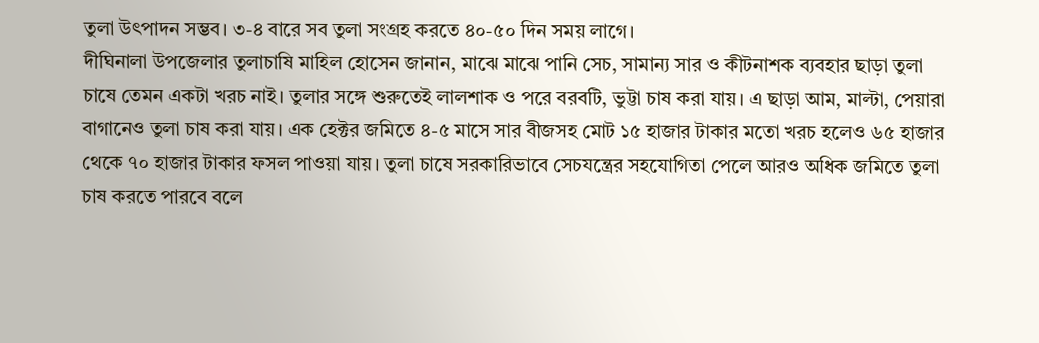তুলা উৎপাদন সম্ভব। ৩-৪ বারে সব তুলা সংগ্রহ করতে ৪০-৫০ দিন সময় লাগে।
দীঘিনালা উপজেলার তুলাচাষি মাহিল হোসেন জানান, মাঝে মাঝে পানি সেচ, সামান্য সার ও কীটনাশক ব্যবহার ছাড়া তুলা চাষে তেমন একটা খরচ নাই। তুলার সঙ্গে শুরুতেই লালশাক ও পরে বরবটি, ভুট্টা চাষ করা যায়। এ ছাড়া আম, মাল্টা, পেয়ারা বাগানেও তুলা চাষ করা যায়। এক হেক্টর জমিতে ৪-৫ মাসে সার বীজসহ মোট ১৫ হাজার টাকার মতো খরচ হলেও ৬৫ হাজার থেকে ৭০ হাজার টাকার ফসল পাওয়া যায়। তুলা চাষে সরকারিভাবে সেচযন্ত্রের সহযোগিতা পেলে আরও অধিক জমিতে তুলা চাষ করতে পারবে বলে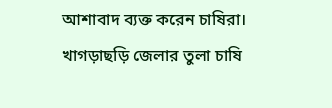আশাবাদ ব্যক্ত করেন চাষিরা।
খাগড়াছড়ি জেলার তুলা চাষি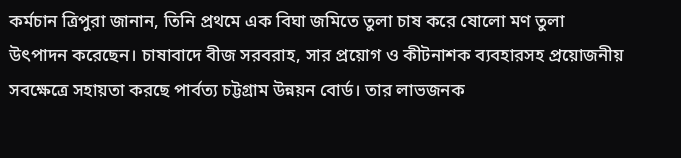কর্মচান ত্রিপুরা জানান, তিনি প্রথমে এক বিঘা জমিতে তুলা চাষ করে ষোলো মণ তুলা উৎপাদন করেছেন। চাষাবাদে বীজ সরবরাহ, সার প্রয়োগ ও কীটনাশক ব্যবহারসহ প্রয়োজনীয় সবক্ষেত্রে সহায়তা করছে পার্বত্য চট্টগ্রাম উন্নয়ন বোর্ড। তার লাভজনক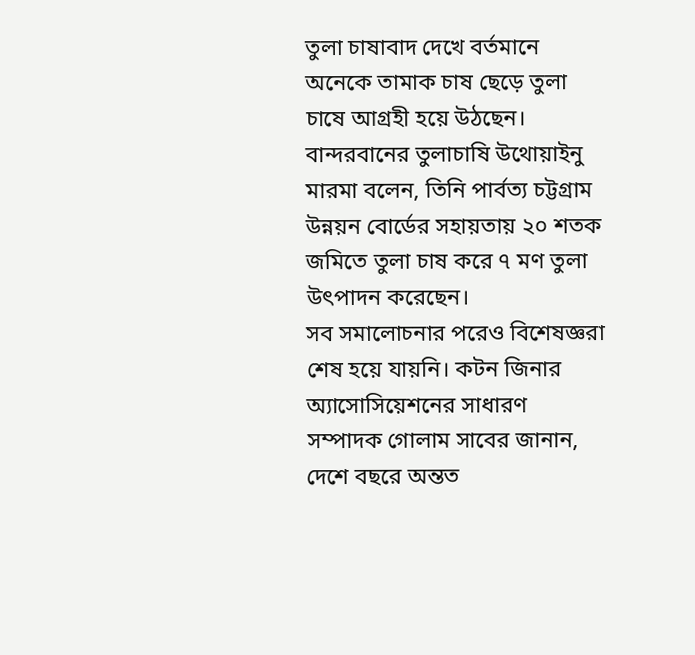তুলা চাষাবাদ দেখে বর্তমানে অনেকে তামাক চাষ ছেড়ে তুলা চাষে আগ্রহী হয়ে উঠছেন।
বান্দরবানের তুলাচাষি উথোয়াইনু মারমা বলেন, তিনি পার্বত্য চট্টগ্রাম উন্নয়ন বোর্ডের সহায়তায় ২০ শতক জমিতে তুলা চাষ করে ৭ মণ তুলা উৎপাদন করেছেন।
সব সমালোচনার পরেও বিশেষজ্ঞরা শেষ হয়ে যায়নি। কটন জিনার অ্যাসোসিয়েশনের সাধারণ সম্পাদক গোলাম সাবের জানান, দেশে বছরে অন্তত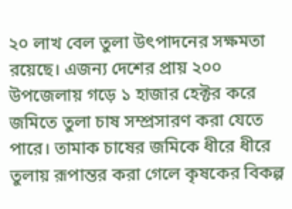২০ লাখ বেল তুলা উৎপাদনের সক্ষমতা রয়েছে। এজন্য দেশের প্রায় ২০০ উপজেলায় গড়ে ১ হাজার হেক্টর করে জমিতে তুলা চাষ সম্প্রসারণ করা যেতে পারে। তামাক চাষের জমিকে ধীরে ধীরে তুলায় রূপান্তর করা গেলে কৃষকের বিকল্প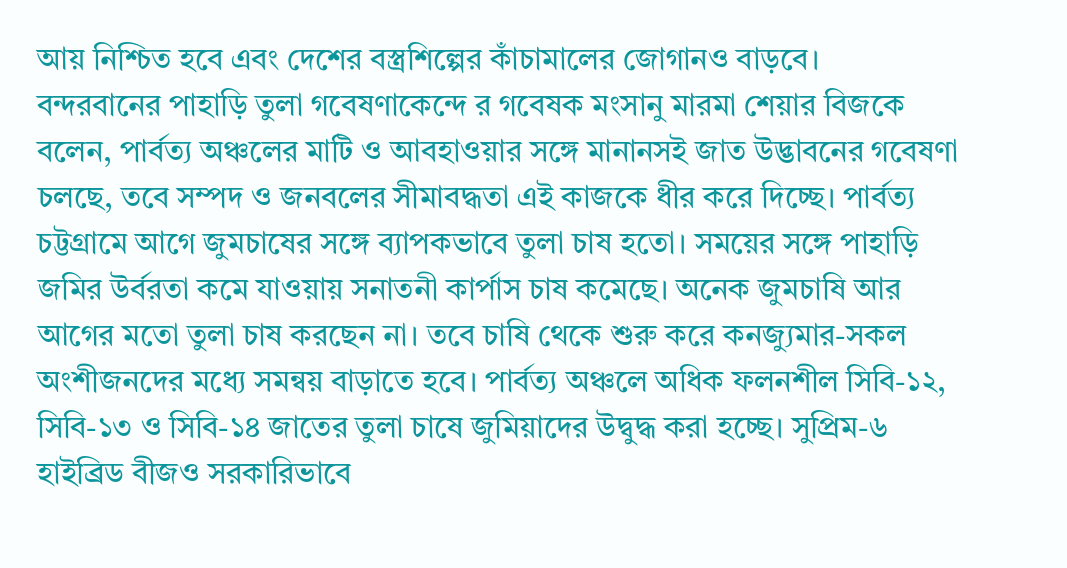আয় নিশ্চিত হবে এবং দেশের বস্ত্রশিল্পের কাঁচামালের জোগানও বাড়বে।
বন্দরবানের পাহাড়ি তুলা গবেষণাকেন্দে র গবেষক মংসানু মারমা শেয়ার বিজকে বলেন, পার্বত্য অঞ্চলের মাটি ও আবহাওয়ার সঙ্গে মানানসই জাত উদ্ভাবনের গবেষণা চলছে, তবে সম্পদ ও জনবলের সীমাবদ্ধতা এই কাজকে ধীর করে দিচ্ছে। পার্বত্য চট্টগ্রামে আগে জুমচাষের সঙ্গে ব্যাপকভাবে তুলা চাষ হতো। সময়ের সঙ্গে পাহাড়ি জমির উর্বরতা কমে যাওয়ায় সনাতনী কার্পাস চাষ কমেছে। অনেক জুমচাষি আর আগের মতো তুলা চাষ করছেন না। তবে চাষি থেকে শুরু করে কনজ্যুমার-সকল অংশীজনদের মধ্যে সমন্বয় বাড়াতে হবে। পার্বত্য অঞ্চলে অধিক ফলনশীল সিবি-১২, সিবি-১৩ ও সিবি-১৪ জাতের তুলা চাষে জুমিয়াদের উদ্বুদ্ধ করা হচ্ছে। সুপ্রিম-৬ হাইব্রিড বীজও সরকারিভাবে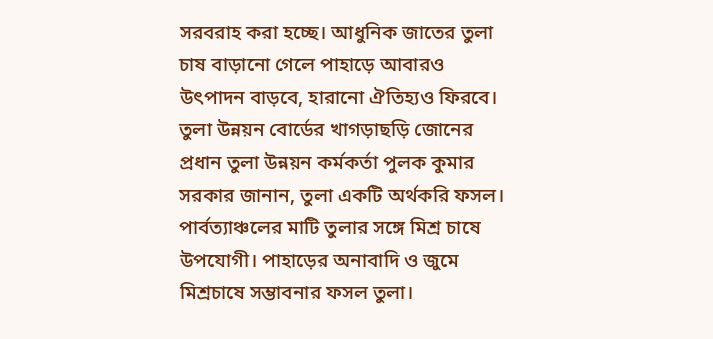সরবরাহ করা হচ্ছে। আধুনিক জাতের তুলা চাষ বাড়ানো গেলে পাহাড়ে আবারও উৎপাদন বাড়বে, হারানো ঐতিহ্যও ফিরবে।
তুলা উন্নয়ন বোর্ডের খাগড়াছড়ি জোনের প্রধান তুলা উন্নয়ন কর্মকর্তা পুলক কুমার সরকার জানান, তুলা একটি অর্থকরি ফসল। পার্বত্যাঞ্চলের মাটি তুলার সঙ্গে মিশ্র চাষে উপযোগী। পাহাড়ের অনাবাদি ও জুমে মিশ্রচাষে সম্ভাবনার ফসল তুলা।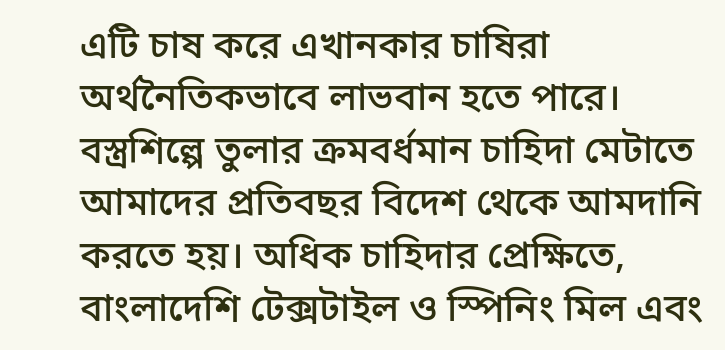এটি চাষ করে এখানকার চাষিরা অর্থনৈতিকভাবে লাভবান হতে পারে। বস্ত্রশিল্পে তুলার ক্রমবর্ধমান চাহিদা মেটাতে আমাদের প্রতিবছর বিদেশ থেকে আমদানি করতে হয়। অধিক চাহিদার প্রেক্ষিতে, বাংলাদেশি টেক্সটাইল ও স্পিনিং মিল এবং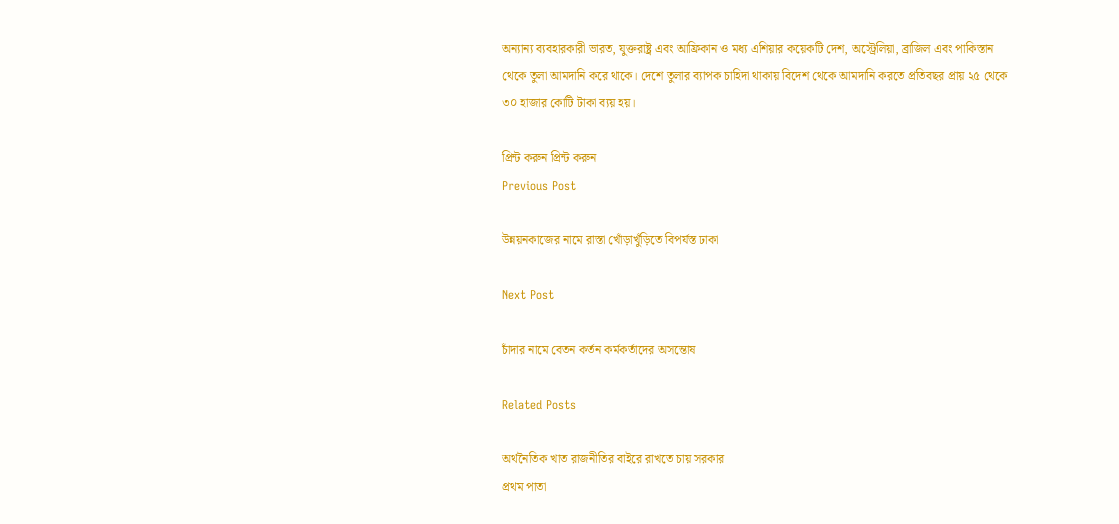অন্যান্য ব্যবহারকারী ভারত, যুক্তরাষ্ট্র এবং আফ্রিকান ও মধ্য এশিয়ার কয়েকটি দেশ, অস্ট্রেলিয়া, ব্রাজিল এবং পাকিস্তান থেকে তুলা আমদানি করে থাকে। দেশে তুলার ব্যাপক চাহিদা থাকায় বিদেশ থেকে আমদানি করতে প্রতিবছর প্রায় ২৫ থেকে ৩০ হাজার কোটি টাকা ব্যয় হয়।

প্রিন্ট করুন প্রিন্ট করুন
Previous Post

উন্নয়নকাজের নামে রাস্তা খোঁড়াখুঁড়িতে বিপর্যস্ত ঢাকা

Next Post

চাঁদার নামে বেতন কর্তন কর্মকর্তাদের অসন্তোষ

Related Posts

অর্থনৈতিক খাত রাজনীতির বাইরে রাখতে চায় সরকার
প্রথম পাতা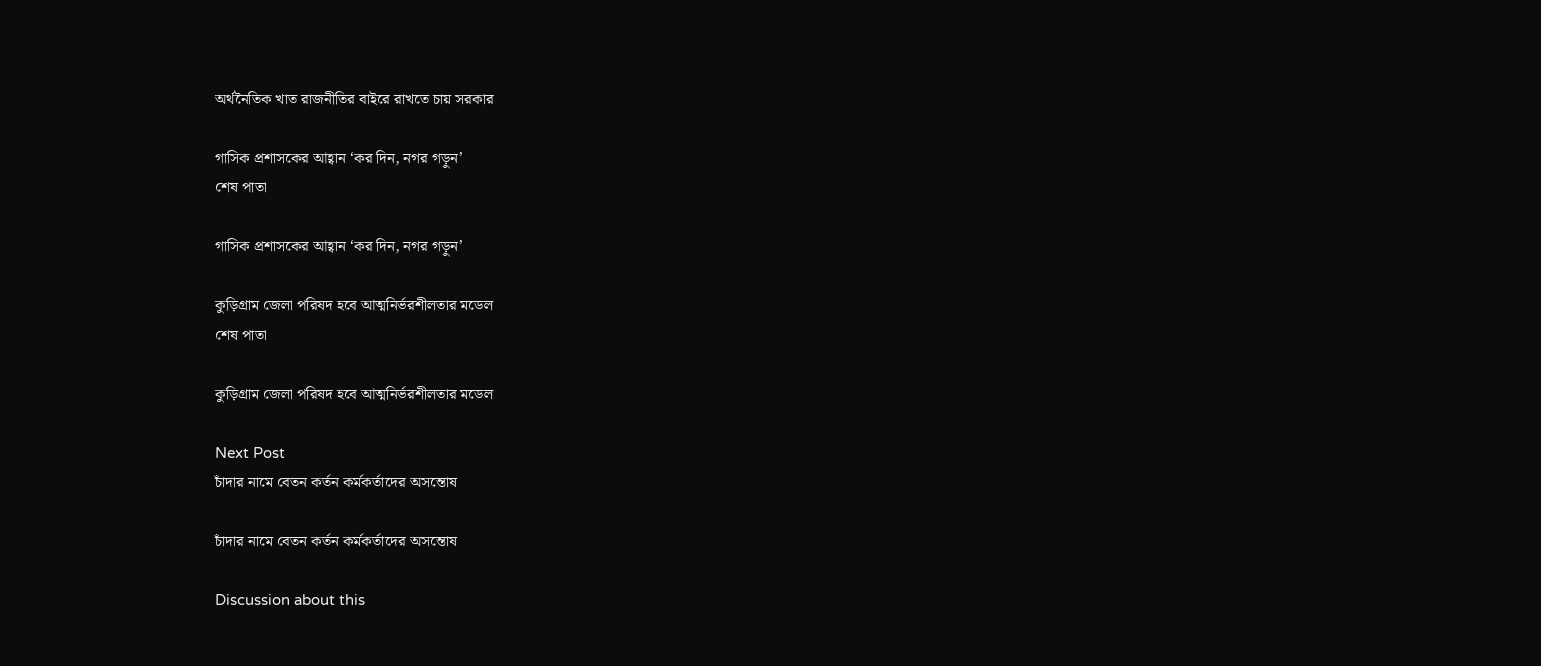অর্থনৈতিক খাত রাজনীতির বাইরে রাখতে চায় সরকার

গাসিক প্রশাসকের আহ্বান ‘কর দিন, নগর গড়ুন’
শেষ পাতা

গাসিক প্রশাসকের আহ্বান ‘কর দিন, নগর গড়ুন’

কুড়িগ্রাম জেলা পরিষদ হবে আত্মনির্ভরশীলতার মডেল
শেষ পাতা

কুড়িগ্রাম জেলা পরিষদ হবে আত্মনির্ভরশীলতার মডেল

Next Post
চাঁদার নামে বেতন কর্তন কর্মকর্তাদের অসন্তোষ

চাঁদার নামে বেতন কর্তন কর্মকর্তাদের অসন্তোষ

Discussion about this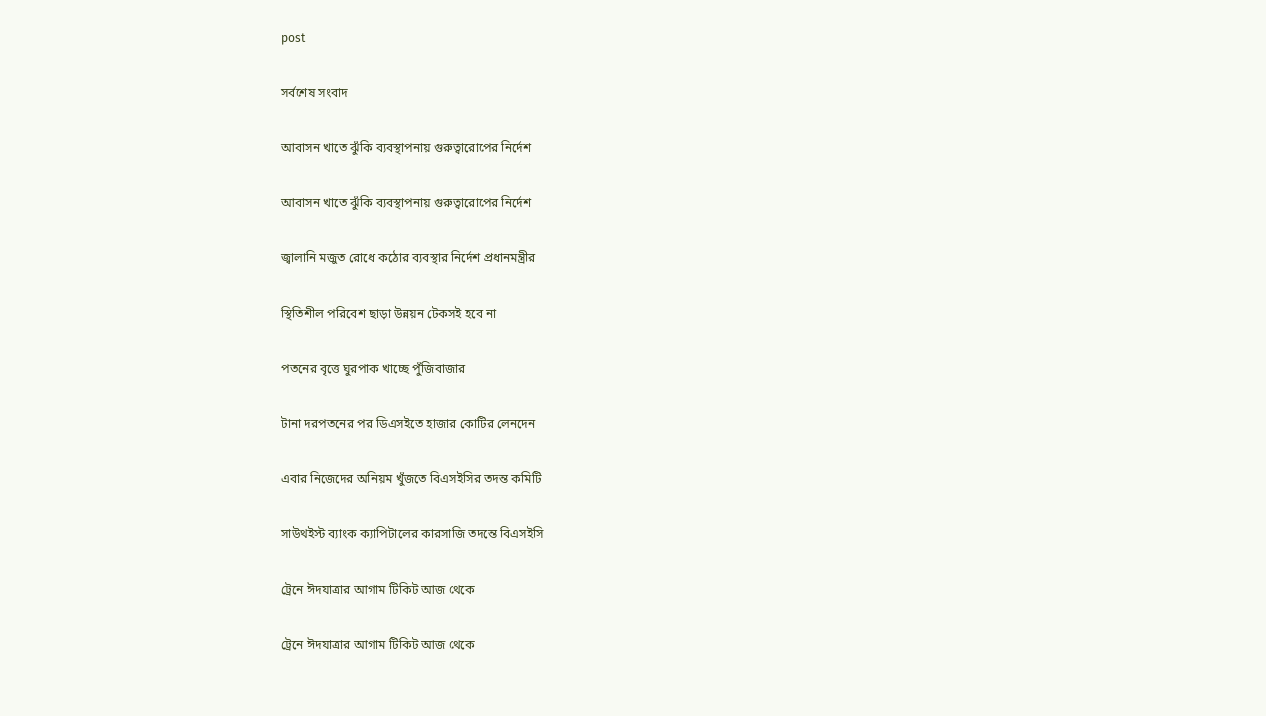post

সর্বশেষ সংবাদ

আবাসন খাতে ঝুঁকি ব্যবস্থাপনায় গুরুত্বারোপের নির্দেশ

আবাসন খাতে ঝুঁকি ব্যবস্থাপনায় গুরুত্বারোপের নির্দেশ

জ্বালানি মজুত রোধে কঠোর ব্যবস্থার নির্দেশ প্রধানমন্ত্রীর

স্থিতিশীল পরিবেশ ছাড়া উন্নয়ন টেকসই হবে না

পতনের বৃত্তে ঘুরপাক খাচ্ছে পুঁজিবাজার

টানা দরপতনের পর ডিএসইতে হাজার কোটির লেনদেন

এবার নিজেদের অনিয়ম খুঁজতে বিএসইসির তদন্ত কমিটি

সাউথইস্ট ব্যাংক ক্যাপিটালের কারসাজি তদন্তে বিএসইসি

ট্রেনে ঈদযাত্রার আগাম টিকিট আজ থেকে

ট্রেনে ঈদযাত্রার আগাম টিকিট আজ থেকে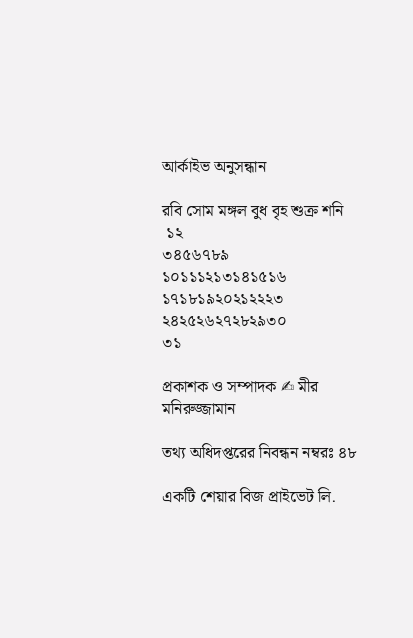আর্কাইভ অনুসন্ধান

রবি সোম মঙ্গল বুধ বৃহ শুক্র শনি
 ১২
৩৪৫৬৭৮৯
১০১১১২১৩১৪১৫১৬
১৭১৮১৯২০২১২২২৩
২৪২৫২৬২৭২৮২৯৩০
৩১

প্রকাশক ও সম্পাদক ✍ মীর মনিরুজ্জামান

তথ‌্য অ‌ধিদপ্ত‌রের নিবন্ধন নম্বরঃ ৪৮

একটি শেয়ার বিজ প্রাইভেট লি.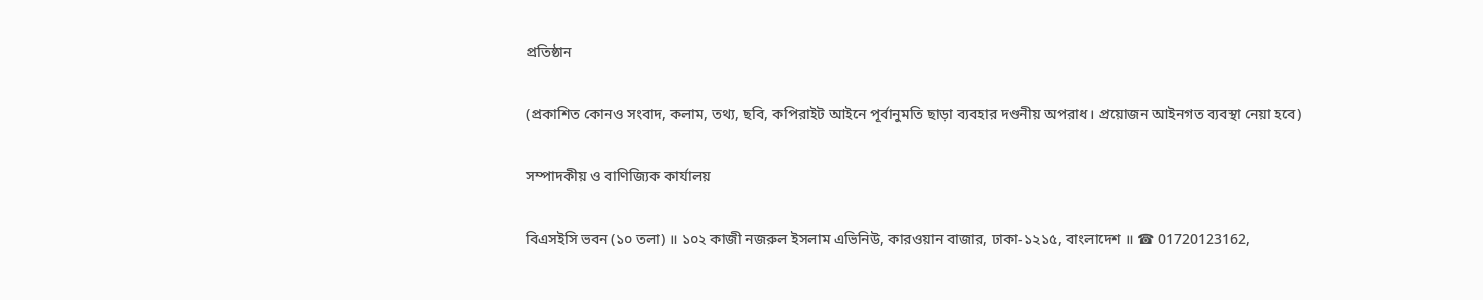প্রতিষ্ঠান

(প্রকাশিত কোনও সংবাদ, কলাম, তথ্য, ছবি, কপিরাইট আইনে পূর্বানুমতি ছাড়া ব্যবহার দণ্ডনীয় অপরাধ। প্রয়োজন আইনগত ব্যবস্থা নেয়া হবে)

সম্পাদকীয় ও বাণিজ্যিক কার্যালয়

বিএসইসি ভবন (১০ তলা) ॥ ১০২ কাজী নজরুল ইসলাম এভিনিউ, কারওয়ান বাজার, ঢাকা-১২১৫, বাংলাদেশ ॥ ☎ 01720123162,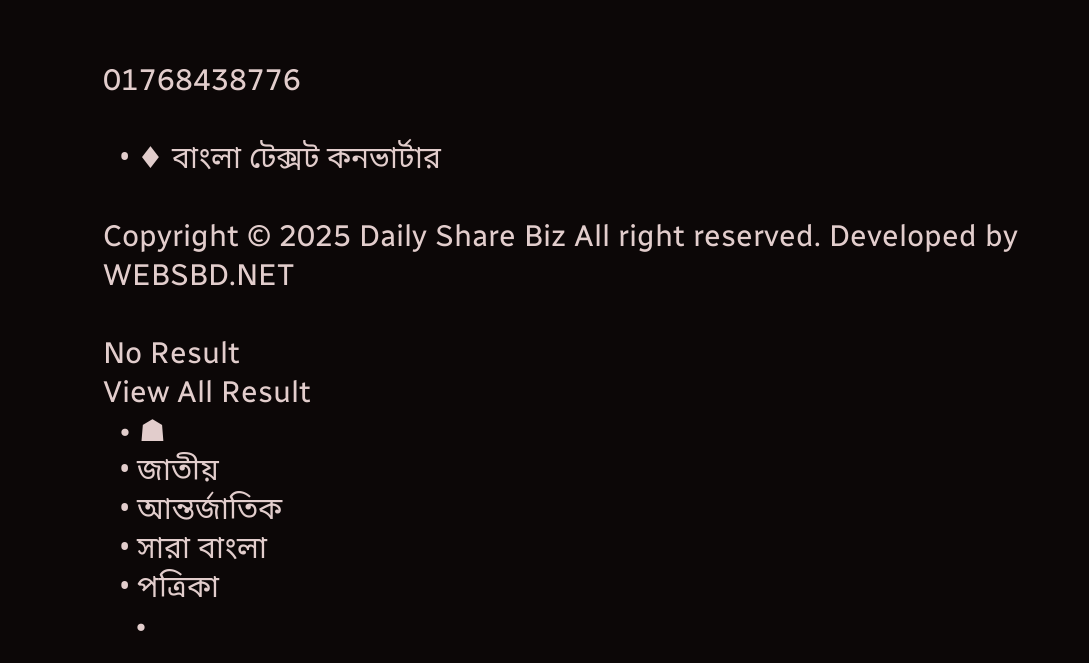01768438776

  • ♦ বাংলা টেক্সট কনভার্টার

Copyright © 2025 Daily Share Biz All right reserved. Developed by WEBSBD.NET

No Result
View All Result
  • ☗
  • জাতীয়
  • আন্তর্জাতিক
  • সারা বাংলা
  • পত্রিকা
    •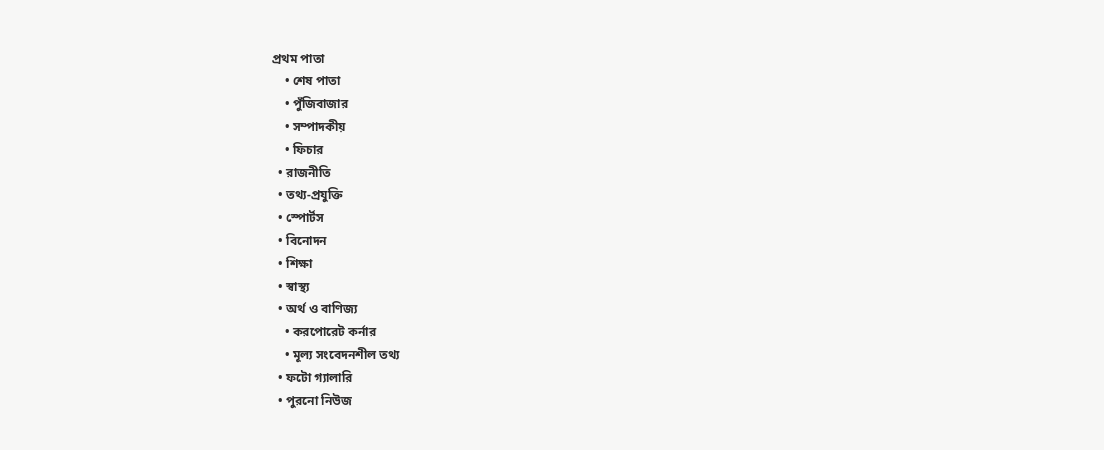প্রথম পাতা
    • শেষ পাতা
    • পুঁজিবাজার
    • সম্পাদকীয়
    • ফিচার
  • রাজনীতি
  • তথ্য-প্রযুক্তি
  • স্পোর্টস
  • বিনোদন
  • শিক্ষা
  • স্বাস্থ্য
  • অর্থ ও বাণিজ্য
    • করপোরেট কর্নার
    • মূল্য সংবেদনশীল তথ্য
  • ফটো গ্যালারি
  • পুরনো নিউজ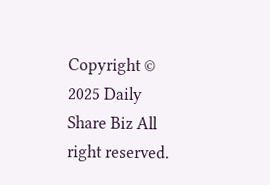Copyright © 2025 Daily Share Biz All right reserved.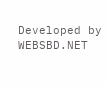Developed by WEBSBD.NET